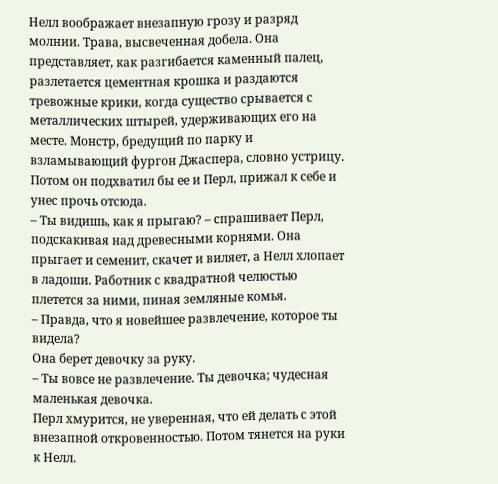Нелл воображает внезапную грозу и разряд молнии. Трава, высвеченная добела. Она представляет, как разгибается каменный палец, разлетается цементная крошка и раздаются тревожные крики, когда существо срывается с металлических штырей, удерживающих его на месте. Монстр, бредущий по парку и взламывающий фургон Джаспера, словно устрицу. Потом он подхватил бы ее и Перл, прижал к себе и унес прочь отсюда.
– Ты видишь, как я прыгаю? – спрашивает Перл, подскакивая над древесными корнями. Она прыгает и семенит, скачет и виляет, а Нелл хлопает в ладоши. Работник с квадратной челюстью плетется за ними, пиная земляные комья.
– Правда, что я новейшее развлечение, которое ты видела?
Она берет девочку за руку.
– Ты вовсе не развлечение. Ты девочка; чудесная маленькая девочка.
Перл хмурится, не уверенная, что ей делать с этой внезапной откровенностью. Потом тянется на руки к Нелл.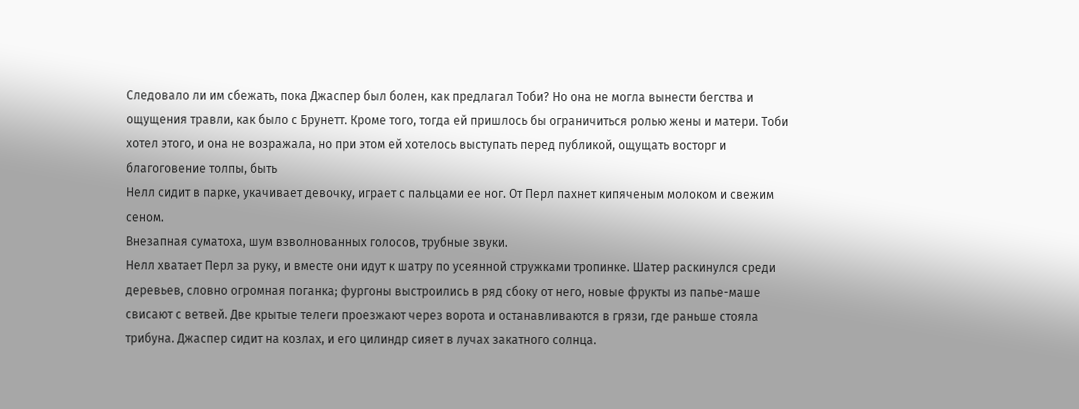Следовало ли им сбежать, пока Джаспер был болен, как предлагал Тоби? Но она не могла вынести бегства и ощущения травли, как было с Брунетт. Кроме того, тогда ей пришлось бы ограничиться ролью жены и матери. Тоби хотел этого, и она не возражала, но при этом ей хотелось выступать перед публикой, ощущать восторг и благоговение толпы, быть
Нелл сидит в парке, укачивает девочку, играет с пальцами ее ног. От Перл пахнет кипяченым молоком и свежим сеном.
Внезапная суматоха, шум взволнованных голосов, трубные звуки.
Нелл хватает Перл за руку, и вместе они идут к шатру по усеянной стружками тропинке. Шатер раскинулся среди деревьев, словно огромная поганка; фургоны выстроились в ряд сбоку от него, новые фрукты из папье-маше свисают с ветвей. Две крытые телеги проезжают через ворота и останавливаются в грязи, где раньше стояла трибуна. Джаспер сидит на козлах, и его цилиндр сияет в лучах закатного солнца.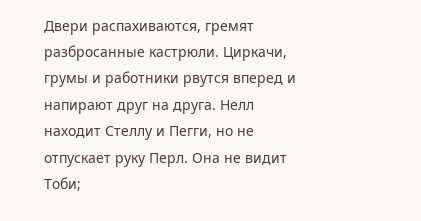Двери распахиваются, гремят разбросанные кастрюли. Циркачи, грумы и работники рвутся вперед и напирают друг на друга. Нелл находит Стеллу и Пегги, но не отпускает руку Перл. Она не видит Тоби;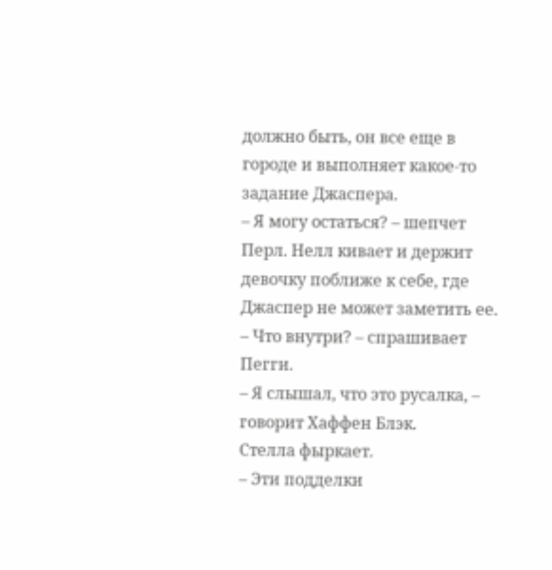должно быть, он все еще в городе и выполняет какое-то задание Джаспера.
– Я могу остаться? – шепчет Перл. Нелл кивает и держит девочку поближе к себе, где Джаспер не может заметить ее.
– Что внутри? – спрашивает Пегги.
– Я слышал, что это русалка, – говорит Хаффен Блэк.
Стелла фыркает.
– Эти подделки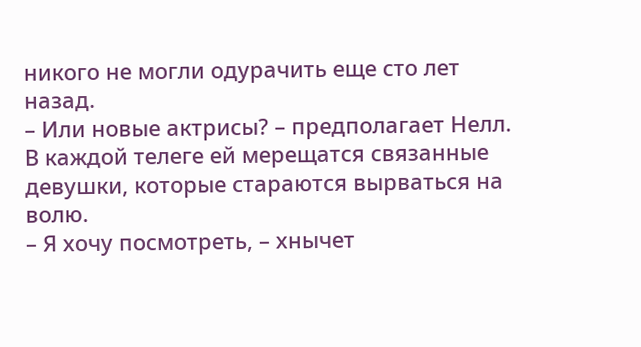никого не могли одурачить еще сто лет назад.
– Или новые актрисы? – предполагает Нелл. В каждой телеге ей мерещатся связанные девушки, которые стараются вырваться на волю.
– Я хочу посмотреть, – хнычет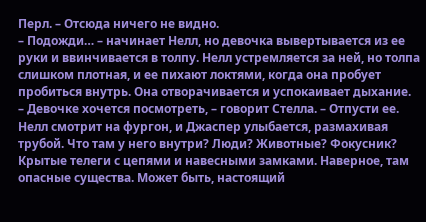Перл. – Отсюда ничего не видно.
– Подожди… – начинает Нелл, но девочка вывертывается из ее руки и ввинчивается в толпу. Нелл устремляется за ней, но толпа слишком плотная, и ее пихают локтями, когда она пробует пробиться внутрь. Она отворачивается и успокаивает дыхание.
– Девочке хочется посмотреть, – говорит Стелла. – Отпусти ее.
Нелл смотрит на фургон, и Джаспер улыбается, размахивая трубой. Что там у него внутри? Люди? Животные? Фокусник? Крытые телеги с цепями и навесными замками. Наверное, там опасные существа. Может быть, настоящий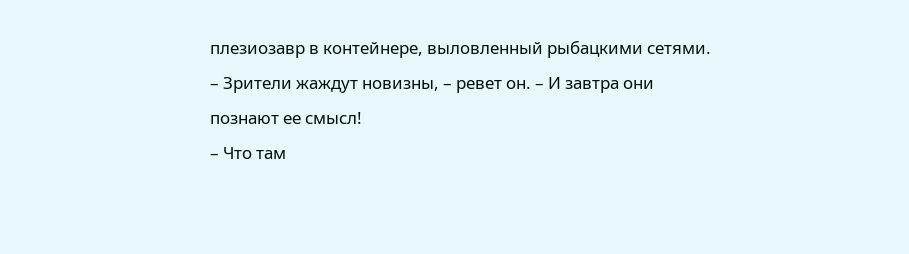плезиозавр в контейнере, выловленный рыбацкими сетями.
– Зрители жаждут новизны, – ревет он. – И завтра они познают ее смысл!
– Что там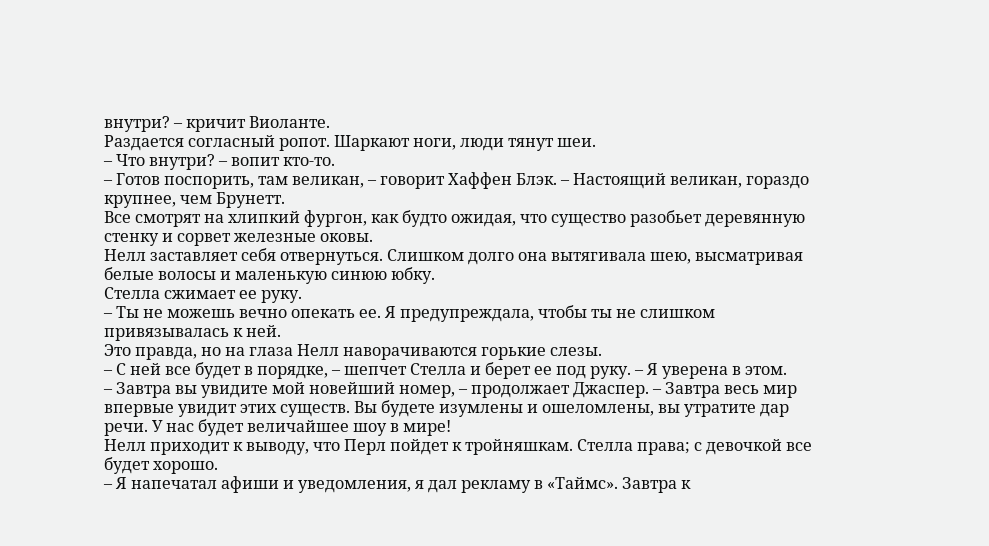внутри? – кричит Виоланте.
Раздается согласный ропот. Шаркают ноги, люди тянут шеи.
– Что внутри? – вопит кто-то.
– Готов поспорить, там великан, – говорит Хаффен Блэк. – Настоящий великан, гораздо крупнее, чем Брунетт.
Все смотрят на хлипкий фургон, как будто ожидая, что существо разобьет деревянную стенку и сорвет железные оковы.
Нелл заставляет себя отвернуться. Слишком долго она вытягивала шею, высматривая белые волосы и маленькую синюю юбку.
Стелла сжимает ее руку.
– Ты не можешь вечно опекать ее. Я предупреждала, чтобы ты не слишком привязывалась к ней.
Это правда, но на глаза Нелл наворачиваются горькие слезы.
– С ней все будет в порядке, – шепчет Стелла и берет ее под руку. – Я уверена в этом.
– Завтра вы увидите мой новейший номер, – продолжает Джаспер. – Завтра весь мир впервые увидит этих существ. Вы будете изумлены и ошеломлены, вы утратите дар речи. У нас будет величайшее шоу в мире!
Нелл приходит к выводу, что Перл пойдет к тройняшкам. Стелла права; с девочкой все будет хорошо.
– Я напечатал афиши и уведомления, я дал рекламу в «Таймс». Завтра к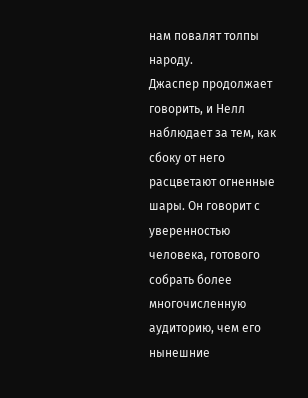нам повалят толпы народу.
Джаспер продолжает говорить, и Нелл наблюдает за тем, как сбоку от него расцветают огненные шары. Он говорит с уверенностью человека, готового собрать более многочисленную аудиторию, чем его нынешние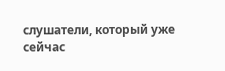слушатели, который уже сейчас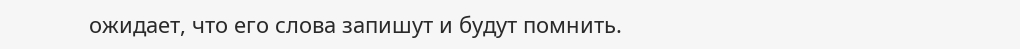ожидает, что его слова запишут и будут помнить.